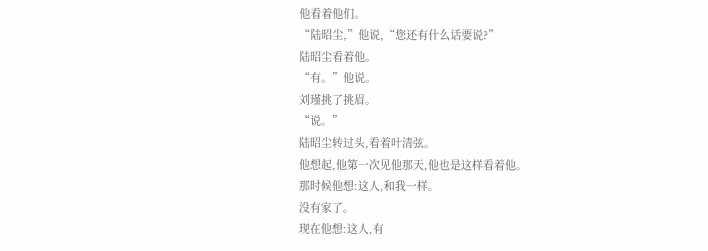他看着他们。
“陆昭尘,”他说,“您还有什么话要说?”
陆昭尘看着他。
“有。”他说。
刘瑾挑了挑眉。
“说。”
陆昭尘转过头,看着叶清弦。
他想起,他第一次见他那天,他也是这样看着他。
那时候他想:这人,和我一样。
没有家了。
现在他想:这人,有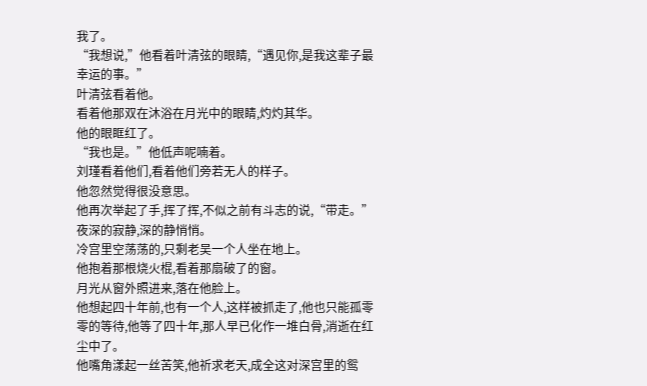我了。
“我想说,”他看着叶清弦的眼睛,“遇见你,是我这辈子最幸运的事。”
叶清弦看着他。
看着他那双在沐浴在月光中的眼睛,灼灼其华。
他的眼眶红了。
“我也是。”他低声呢喃着。
刘瑾看着他们,看着他们旁若无人的样子。
他忽然觉得很没意思。
他再次举起了手,挥了挥,不似之前有斗志的说,“带走。”
夜深的寂静,深的静悄悄。
冷宫里空荡荡的,只剩老吴一个人坐在地上。
他抱着那根烧火棍,看着那扇破了的窗。
月光从窗外照进来,落在他脸上。
他想起四十年前,也有一个人,这样被抓走了,他也只能孤零零的等待,他等了四十年,那人早已化作一堆白骨,消逝在红尘中了。
他嘴角漾起一丝苦笑,他祈求老天,成全这对深宫里的鸳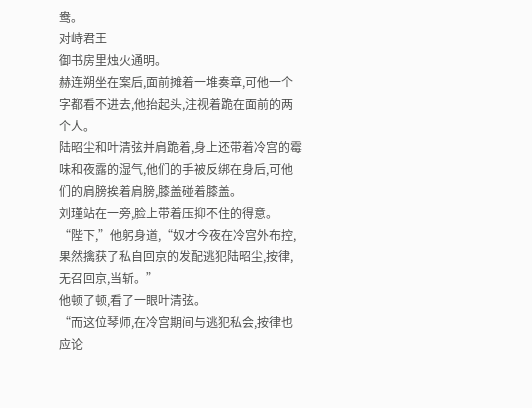鸯。
对峙君王
御书房里烛火通明。
赫连朔坐在案后,面前摊着一堆奏章,可他一个字都看不进去,他抬起头,注视着跪在面前的两个人。
陆昭尘和叶清弦并肩跪着,身上还带着冷宫的霉味和夜露的湿气,他们的手被反绑在身后,可他们的肩膀挨着肩膀,膝盖碰着膝盖。
刘瑾站在一旁,脸上带着压抑不住的得意。
“陛下,”他躬身道,“奴才今夜在冷宫外布控,果然擒获了私自回京的发配逃犯陆昭尘,按律,无召回京,当斩。”
他顿了顿,看了一眼叶清弦。
“而这位琴师,在冷宫期间与逃犯私会,按律也应论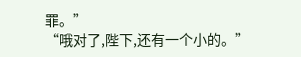罪。”
“哦对了,陛下,还有一个小的。”